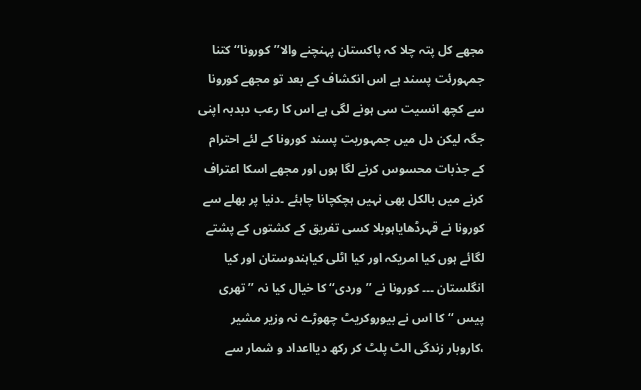مجھے کل پتہ چلا کہ پاکستان پہنچنے والا’’کورونا‘‘ کتنا جمہورئت پسند ہے اس انکشاف کے بعد تو مجھے کورونا سے کچھ انسیت سی ہونے لگی ہے اس کا رعب دبدبہ اپنی جگہ لیکن دل میں جمہوریت پسند کورونا کے لئے احترام کے جذبات محسوس کرنے لگا ہوں اور مجھے اسکا اعتراف کرنے میں بالکل بھی نہیں ہچکچانا چاہئے ۔دنیا پر بھلے سے کورونا نے قہرڈھایاہوبلا کسی تفریق کے کشتوں کے پشتے لگائے ہوں کیا امریکہ اور کیا اٹلی کیاہندوستان اور کیا انگلستان ۔۔۔ کورونا نے ’’وردی‘‘ کا خیال کیا نہ ’’تھری پیس ‘‘کا اس نے بیوروکریٹ چھوڑے نہ وزیر مشیر ،کاروبار زندگی الٹ پلٹ کر رکھ دیااعداد و شمار سے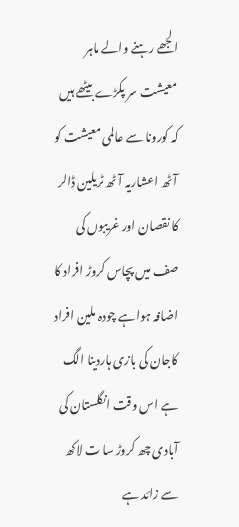الجھے رہنے والے ماہر معیشت سر پکڑے بیٹھے ہیں کہ کورونا سے عالمی معیشت کو آٹھ اعشاریہ آٹھ ٹریلین ڈالر کا نقصان اور غریبوں کی صف میں پچاس کروڑ افراد کا اضافہ ہواہے چودہ ملین افراد کاجان کی بازی ہاردینا الگ ہے اس وقت انگلستان کی آبادی چھ کروڑ سا ت لاکھ سے زائد ہے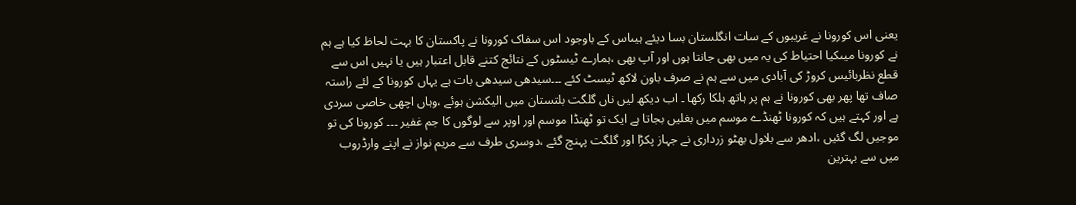یعنی اس کورونا نے غریبوں کے سات انگلستان بسا دیئے ہیںاس کے باوجود اس سفاک کورونا نے پاکستان کا بہت لحاظ کیا ہے ہم نے کورونا میںکیا احتیاط کی یہ میں بھی جانتا ہوں اور آپ بھی ،ہمارے ٹیسٹوں کے نتائج کتنے قابل اعتبار ہیں یا نہیں اس سے قطع نظربائیس کروڑ کی آبادی میں سے ہم نے صرف باون لاکھ ٹیسٹ کئے ۔۔۔سیدھی سیدھی بات ہے یہاں کورونا کے لئے راستہ صاف تھا پھر بھی کورونا نے ہم پر ہاتھ ہلکا رکھا ۔ اب دیکھ لیں ناں گلگت بلتستان میں الیکشن ہوئے ،وہاں اچھی خاصی سردی ہے اور کہتے ہیں کہ کورونا ٹھنڈے موسم میں بغلیں بجاتا ہے ایک تو ٹھنڈا موسم اور اوپر سے لوگوں کا جم غفیر ۔۔۔ کورونا کی تو موجیں لگ گئیں ،ادھر سے بلاول بھٹو زرداری نے جہاز پکڑا اور گلگت پہنچ گئے ،دوسری طرف سے مریم نواز نے اپنے وارڈروب میں سے بہترین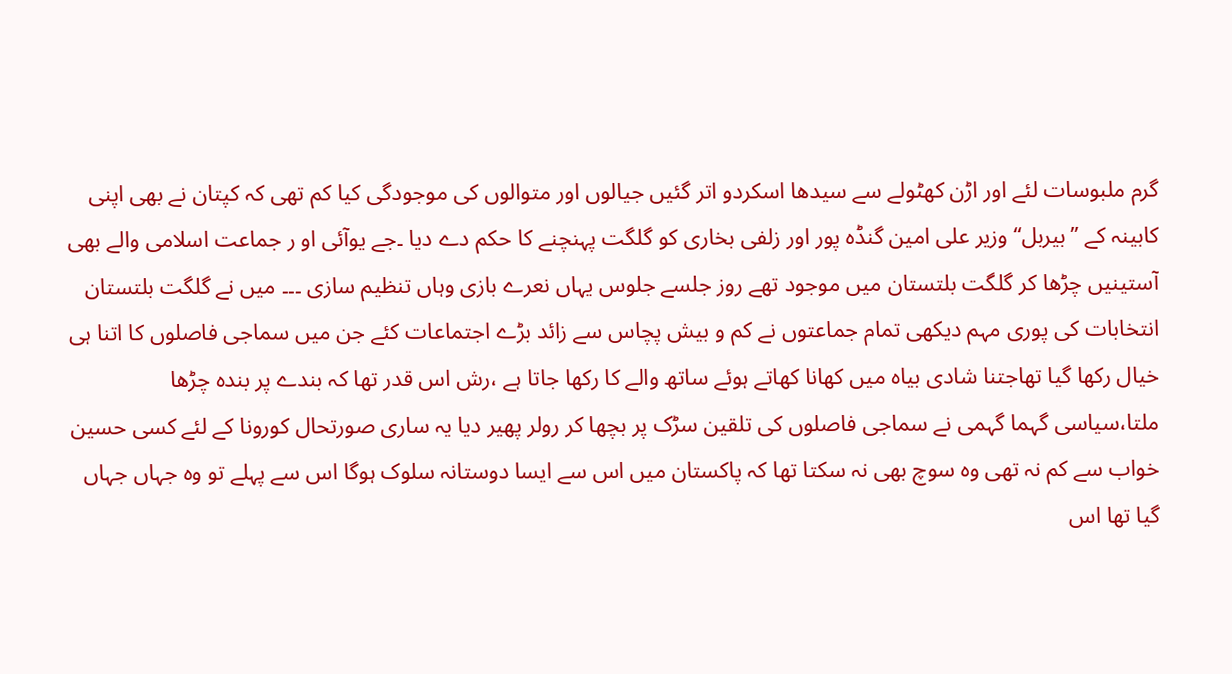گرم ملبوسات لئے اور اڑن کھٹولے سے سیدھا اسکردو اتر گئیں جیالوں اور متوالوں کی موجودگی کیا کم تھی کہ کپتان نے بھی اپنی کابینہ کے ’’بیربل‘‘ وزیر علی امین گنڈہ پور اور زلفی بخاری کو گلگت پہنچنے کا حکم دے دیا ۔جے یوآئی او ر جماعت اسلامی والے بھی آستینیں چڑھا کر گلگت بلتستان میں موجود تھے روز جلسے جلوس یہاں نعرے بازی وہاں تنظیم سازی ۔۔۔ میں نے گلگت بلتستان انتخابات کی پوری مہم دیکھی تمام جماعتوں نے کم و بیش پچاس سے زائد بڑے اجتماعات کئے جن میں سماجی فاصلوں کا اتنا ہی خیال رکھا گیا تھاجتنا شادی بیاہ میں کھانا کھاتے ہوئے ساتھ والے کا رکھا جاتا ہے ،رش اس قدر تھا کہ بندے پر بندہ چڑھا ملتا،سیاسی گہما گہمی نے سماجی فاصلوں کی تلقین سڑک پر بچھا کر رولر پھیر دیا یہ ساری صورتحال کورونا کے لئے کسی حسین خواب سے کم نہ تھی وہ سوچ بھی نہ سکتا تھا کہ پاکستان میں اس سے ایسا دوستانہ سلوک ہوگا اس سے پہلے تو وہ جہاں جہاں گیا تھا اس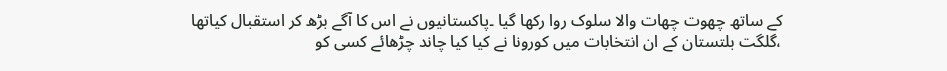کے ساتھ چھوت چھات والا سلوک روا رکھا گیا ۔پاکستانیوں نے اس کا آگے بڑھ کر استقبال کیاتھا ،گلگت بلتستان کے ان انتخابات میں کورونا نے کیا کیا چاند چڑھائے کسی کو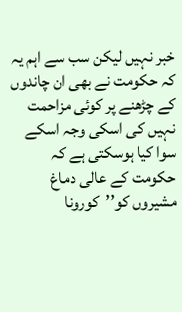خبر نہیں لیکن سب سے اہم یہ کہ حکومت نے بھی ان چاندوں کے چڑھنے پر کوئی مزاحمت نہیں کی اسکی وجہ اسکے سوا کیا ہوسکتی ہے کہ حکومت کے عالی دماغ مشیروں کو’’کورونا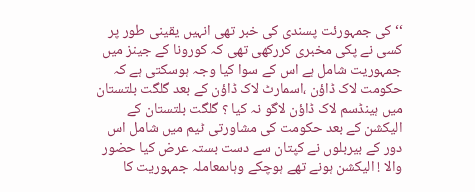‘‘ کی جمہورئت پسندی کی خبر تھی انہیں یقینی طور پر کسی نے پکی مخبری کررکھی تھی کہ کورونا کے جینز میں جمہوریت شامل ہے اس کے سوا کیا وجہ ہوسکتی ہے کہ حکومت لاک ڈاؤن ،اسمارٹ لاک ڈاؤن کے بعد گلگت بلتستان میں ہینڈسم لاک ڈاؤن لاگو نہ کیا ؟ گلگت بلتستان کے الیکشن کے بعد حکومت کی مشاورتی ٹیم میں شامل اس دور کے بیربلوں نے کپتان سے دست بستہ عرض کیا حضور والا ! الیکشن ہونے تھے ہوچکے وہاںمعاملہ جمہوریت کا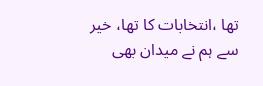تھا ،انتخابات کا تھا، خیر سے ہم نے میدان بھی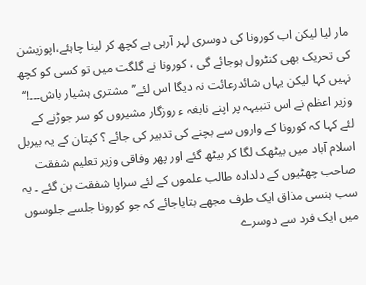مار لیا لیکن اب کورونا کی دوسری لہر آرہی ہے کچھ کر لینا چاہئے،اپوزیشن کی تحریک بھی کنٹرول ہوجائے گی ، کورونا نے گلگت میں تو کسی کو کچھ نہیں کہا لیکن یہاں شائدرعائت نہ دیگا اس لئے’’مشتری ہشیار باش۔۔۔!‘‘ وزیر اعظم نے اس تنبیہہ پر اپنے نابغہ ء روزگار مشیروں کو سر جوڑنے کے لئے کہا کہ کورونا کے واروں سے بچنے کی تدبیر کی جائے ؟ کپتان کے یہ بیربل اسلام آباد میں بیٹھک لگا کر بیٹھ گئے اور پھر وفاقی وزیر تعلیم شفقت صاحب چھٹیوں کے دلدادہ طالب علموں کے لئے سراپا شفقت بن گئے ۔ یہ سب ہنسی مذاق ایک طرف مجھے بتایاجائے کہ جو کورونا جلسے جلوسوں میں ایک فرد سے دوسرے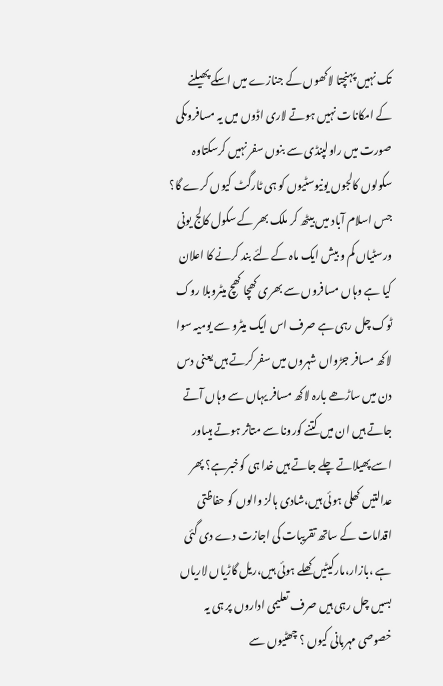تک نہیں پہنچتا لاکھوں کے جنازے میں اسکے پھیلنے کے امکانات نہیں ہوتے لاری اڈوں میں یہ مسافروںکی صورت میں راولپنڈی سے بنوں سفر نہیں کرسکتاوہ سکولوں کالجوں یونیوسٹیوں کو ہی ٹارگٹ کیوں کرے گا؟ جس اسلام آباد میں بیٹھ کر ملک بھر کے سکول کالج یونی ورسٹیاں کم و بیش ایک ماہ کے لئے بند کرنے کا اعلان کیا ہے وہاں مسافروں سے بھری کھچا کھچ میٹروبلا روک ٹوک چل رہی ہے صرف اس ایک میٹرو سے یومیہ سوا لاکھ مسافر جڑواں شہروں میں سفر کرتے ہیں یعنی دس دن میں ساڑھے بارہ لاکھ مسافر یہاں سے وہاں آتے جاتے ہیں ان میں کتنے کورونا سے متاثر ہوتے ہیںاور اسے پھیلاتے چلے جاتے ہیں خدا ہی کوخبرہے؟ پھر عدالتیں کھلی ہوئی ہیں،شادی ہالز والوں کو حفاظتی اقدامات کے ساتھ تقریبات کی اجازت دے دی گئی ہے ،بازار،مارکیٹیں کھلے ہوئی ہیں،ریل گاڑیاں لاریاں بسیں چل رہی ہیں صرف تعلیمی اداروں پر ہی یہ خصوصی مہربانی کیوں ؟ چھٹیوں سے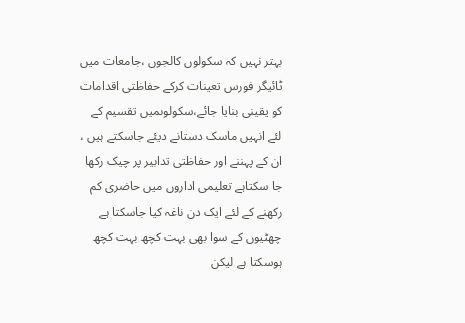بہتر نہیں کہ سکولوں کالجوں ،جامعات میں ٹائیگر فورس تعینات کرکے حفاظتی اقدامات کو یقینی بنایا جائے،سکولوںمیں تقسیم کے لئے انہیں ماسک دستانے دیئے جاسکتے ہیں ، ان کے پہننے اور حفاظتی تدابیر پر چیک رکھا جا سکتاہے تعلیمی اداروں میں حاضری کم رکھنے کے لئے ایک دن ناغہ کیا جاسکتا ہے چھٹیوں کے سوا بھی بہت کچھ بہت کچھ ہوسکتا ہے لیکن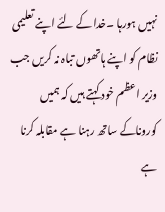نہیں ہورہا ۔خدا کے لئے اپنے تعلیمی نظام کو اپنے ہاتھوں تباہ نہ کریں جب وزیر اعظم خود کہتے ہیں کہ ہمیں کوروناکے ساتھ رہنا ہے مقابلہ کرنا ہے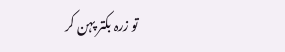تو زرہ بکتر پہن کر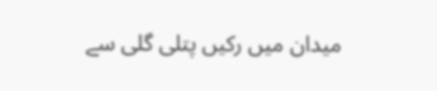میدان میں رکیں پتلی گلی سے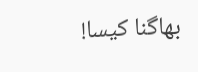بھاگنا کیسا!